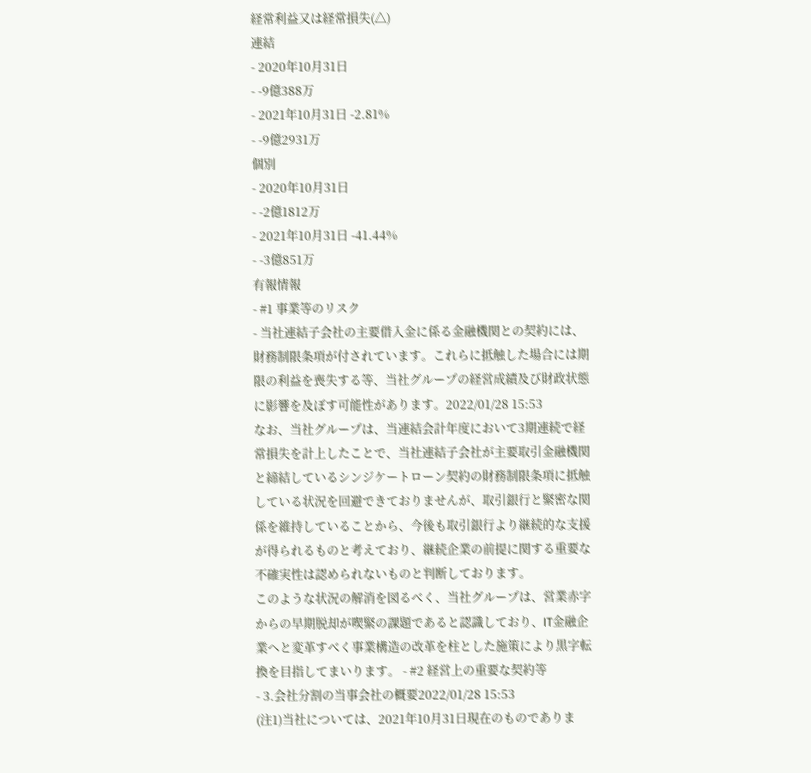経常利益又は経常損失(△)
連結
- 2020年10月31日
- -9億388万
- 2021年10月31日 -2.81%
- -9億2931万
個別
- 2020年10月31日
- -2億1812万
- 2021年10月31日 -41.44%
- -3億851万
有報情報
- #1 事業等のリスク
- 当社連結子会社の主要借入金に係る金融機関との契約には、財務制限条項が付されています。これらに抵触した場合には期限の利益を喪失する等、当社グループの経営成績及び財政状態に影響を及ぼす可能性があります。2022/01/28 15:53
なお、当社グループは、当連結会計年度において3期連続で経常損失を計上したことで、当社連結子会社が主要取引金融機関と締結しているシンジケートローン契約の財務制限条項に抵触している状況を回避できておりませんが、取引銀行と緊密な関係を維持していることから、今後も取引銀行より継続的な支援が得られるものと考えており、継続企業の前提に関する重要な不確実性は認められないものと判断しております。
このような状況の解消を図るべく、当社グループは、営業赤字からの早期脱却が喫緊の課題であると認識しており、IT金融企業へと変革すべく事業構造の改革を柱とした施策により黒字転換を目指してまいります。 - #2 経営上の重要な契約等
- 3.会社分割の当事会社の概要2022/01/28 15:53
(注1)当社については、2021年10月31日現在のものでありま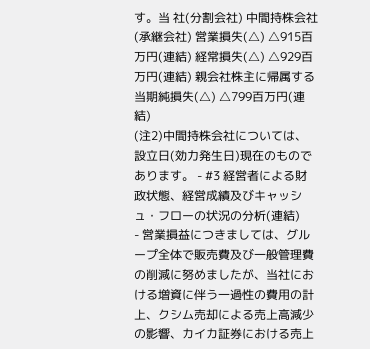す。当 社(分割会社) 中間持株会社(承継会社) 営業損失(△) △915百万円(連結) 経常損失(△) △929百万円(連結) 親会社株主に帰属する当期純損失(△) △799百万円(連結)
(注2)中間持株会社については、設立日(効力発生日)現在のものであります。 - #3 経営者による財政状態、経営成績及びキャッシュ・フローの状況の分析(連結)
- 営業損益につきましては、グループ全体で販売費及び一般管理費の削減に努めましたが、当社における増資に伴う一過性の費用の計上、クシム売却による売上高減少の影響、カイカ証券における売上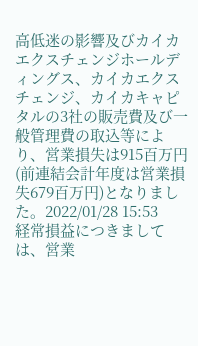高低迷の影響及びカイカエクスチェンジホールディングス、カイカエクスチェンジ、カイカキャピタルの3社の販売費及び一般管理費の取込等により、営業損失は915百万円(前連結会計年度は営業損失679百万円)となりました。2022/01/28 15:53
経常損益につきましては、営業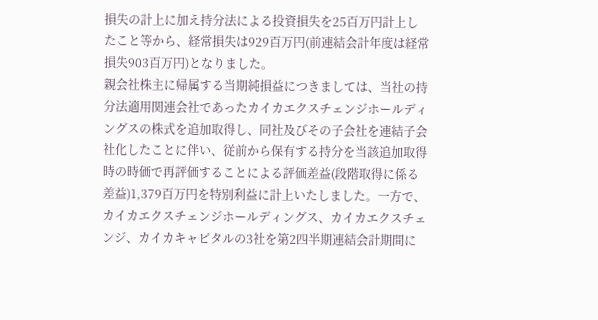損失の計上に加え持分法による投資損失を25百万円計上したこと等から、経常損失は929百万円(前連結会計年度は経常損失903百万円)となりました。
親会社株主に帰属する当期純損益につきましては、当社の持分法適用関連会社であったカイカエクスチェンジホールディングスの株式を追加取得し、同社及びその子会社を連結子会社化したことに伴い、従前から保有する持分を当該追加取得時の時価で再評価することによる評価差益(段階取得に係る差益)1,379百万円を特別利益に計上いたしました。一方で、カイカエクスチェンジホールディングス、カイカエクスチェンジ、カイカキャピタルの3社を第2四半期連結会計期間に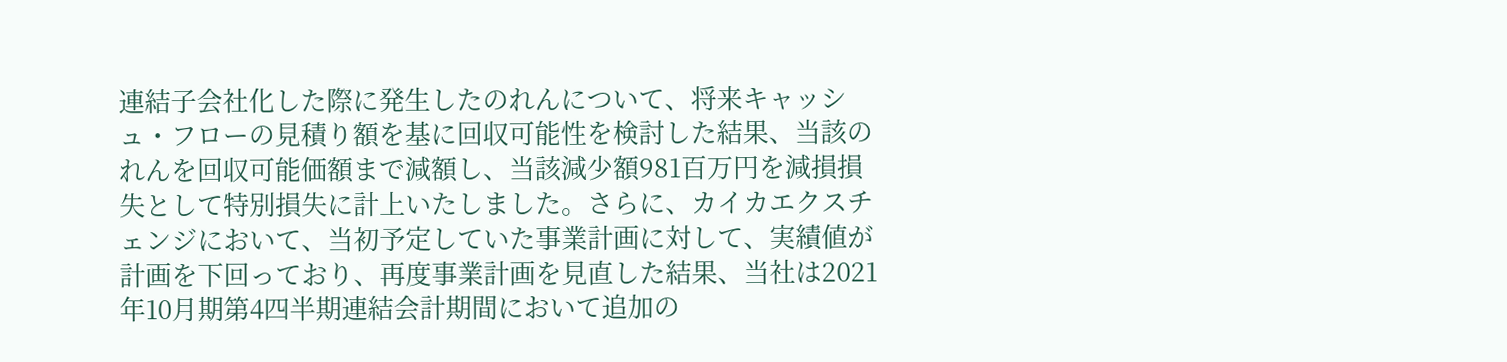連結子会社化した際に発生したのれんについて、将来キャッシュ・フローの見積り額を基に回収可能性を検討した結果、当該のれんを回収可能価額まで減額し、当該減少額981百万円を減損損失として特別損失に計上いたしました。さらに、カイカエクスチェンジにおいて、当初予定していた事業計画に対して、実績値が計画を下回っており、再度事業計画を見直した結果、当社は2021年10月期第4四半期連結会計期間において追加の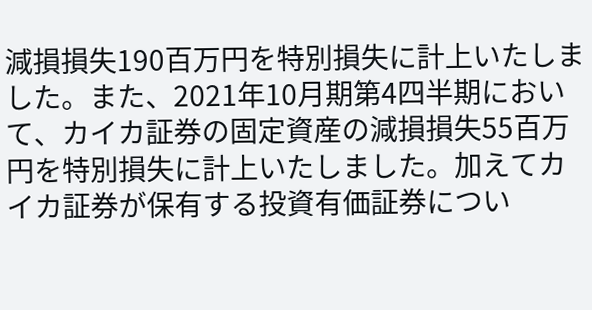減損損失190百万円を特別損失に計上いたしました。また、2021年10月期第4四半期において、カイカ証券の固定資産の減損損失55百万円を特別損失に計上いたしました。加えてカイカ証券が保有する投資有価証券につい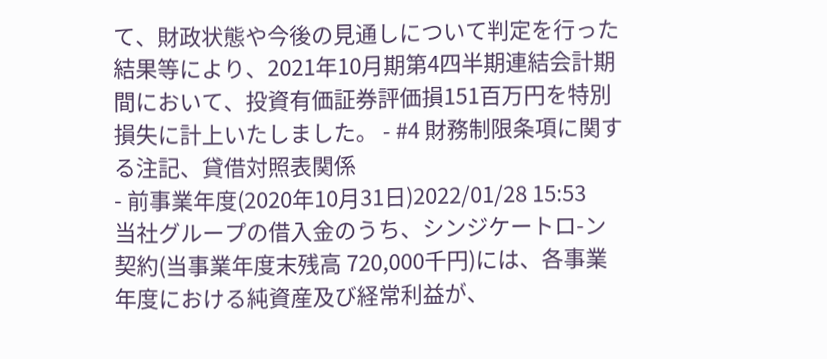て、財政状態や今後の見通しについて判定を行った結果等により、2021年10月期第4四半期連結会計期間において、投資有価証券評価損151百万円を特別損失に計上いたしました。 - #4 財務制限条項に関する注記、貸借対照表関係
- 前事業年度(2020年10月31日)2022/01/28 15:53
当社グループの借入金のうち、シンジケートロ-ン契約(当事業年度末残高 720,000千円)には、各事業年度における純資産及び経常利益が、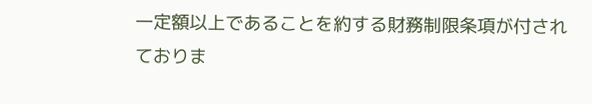一定額以上であることを約する財務制限条項が付されておりま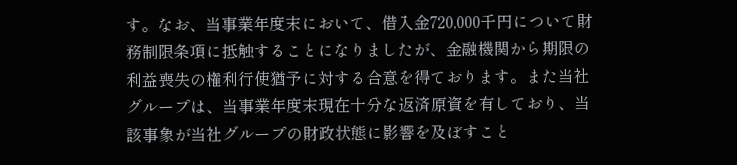す。なお、当事業年度末において、借入金720,000千円について財務制限条項に抵触することになりましたが、金融機関から期限の利益喪失の権利行使猶予に対する合意を得ております。また当社グループは、当事業年度末現在十分な返済原資を有しており、当該事象が当社グループの財政状態に影響を及ぼすこと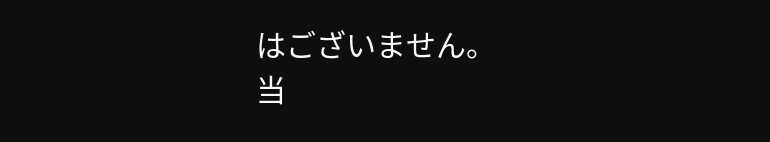はございません。
当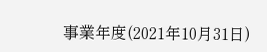事業年度(2021年10月31日)